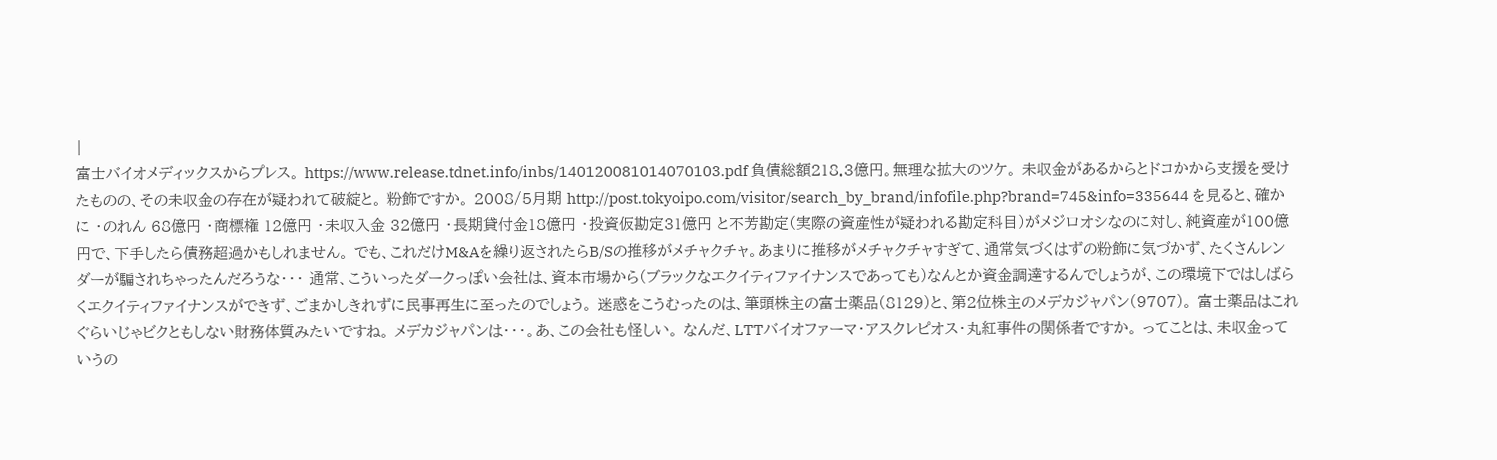|
富士バイオメディックスからプレス。 https://www.release.tdnet.info/inbs/140120081014070103.pdf 負債総額218.3億円。無理な拡大のツケ。 未収金があるからとドコかから支援を受けたものの、その未収金の存在が疑われて破綻と。 粉飾ですか。 2008/5月期 http://post.tokyoipo.com/visitor/search_by_brand/infofile.php?brand=745&info=335644 を見ると、確かに ・のれん 68億円 ・商標権 12億円 ・未収入金 32億円 ・長期貸付金18億円 ・投資仮勘定31億円 と不芳勘定(実際の資産性が疑われる勘定科目)がメジロオシなのに対し、純資産が100億円で、下手したら債務超過かもしれません。 でも、これだけM&Aを繰り返されたらB/Sの推移がメチャクチャ。あまりに推移がメチャクチャすぎて、通常気づくはずの粉飾に気づかず、たくさんレンダーが騙されちゃったんだろうな・・・ 通常、こういったダークっぽい会社は、資本市場から(ブラックなエクイティファイナンスであっても)なんとか資金調達するんでしょうが、この環境下ではしばらくエクイティファイナンスができず、ごまかしきれずに民事再生に至ったのでしょう。 迷惑をこうむったのは、筆頭株主の富士薬品(8129)と、第2位株主のメデカジャパン(9707)。 富士薬品はこれぐらいじゃビクともしない財務体質みたいですね。 メデカジャパンは・・・。あ、この会社も怪しい。 なんだ、LTTバイオファーマ・アスクレピオス・丸紅事件の関係者ですか。 ってことは、未収金っていうの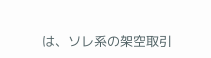は、ソレ系の架空取引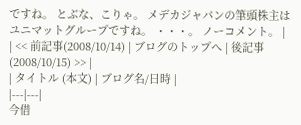ですね。 とぶな、こりゃ。 メデカジャパンの筆頭株主はユニマットグループですね。 ・・・。 ノーコメント。 |
| << 前記事(2008/10/14) | ブログのトップへ | 後記事(2008/10/15) >> |
| タイトル (本文) | ブログ名/日時 |
|---|---|
今借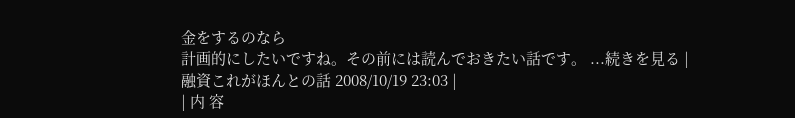金をするのなら
計画的にしたいですね。その前には読んでおきたい話です。 ...続きを見る |
融資これがほんとの話 2008/10/19 23:03 |
| 内 容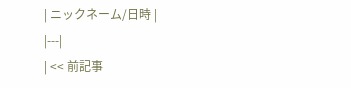| ニックネーム/日時 |
|---|
| << 前記事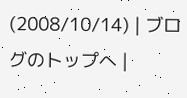(2008/10/14) | ブログのトップへ |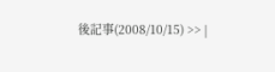後記事(2008/10/15) >> |